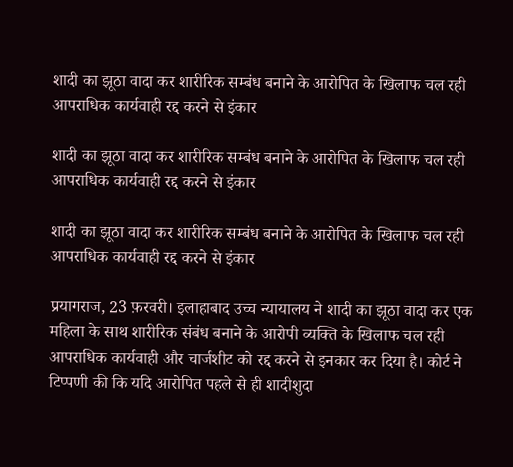शादी का झूठा वादा कर शारीरिक सम्बंध बनाने के आरोपित के खिलाफ चल रही आपराधिक कार्यवाही रद्द करने से इंकार

शादी का झूठा वादा कर शारीरिक सम्बंध बनाने के आरोपित के खिलाफ चल रही आपराधिक कार्यवाही रद्द करने से इंकार

शादी का झूठा वादा कर शारीरिक सम्बंध बनाने के आरोपित के खिलाफ चल रही आपराधिक कार्यवाही रद्द करने से इंकार

प्रयागराज, 23 फ़रवरी। इलाहाबाद उच्च न्यायालय ने शादी का झूठा वादा कर एक महिला के साथ शारीरिक संबंध बनाने के आरोपी व्यक्ति के खिलाफ चल रही आपराधिक कार्यवाही और चार्जशीट को रद्द करने से इनकार कर दिया है। कोर्ट ने टिप्पणी की कि यदि आरोपित पहले से ही शादीशुदा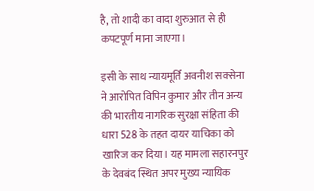है, तो शादी का वादा शुरुआत से ही कपटपूर्ण माना जाएगा।

इसी के साथ न्यायमूर्ति अवनीश सक्सेना ने आरोपित विपिन कुमार और तीन अन्य की भारतीय नागरिक सुरक्षा संहिता की धारा 528 के तहत दायर याचिका को खारिज कर दिया। यह मामला सहारनपुर के देवबंद स्थित अपर मुख्य न्यायिक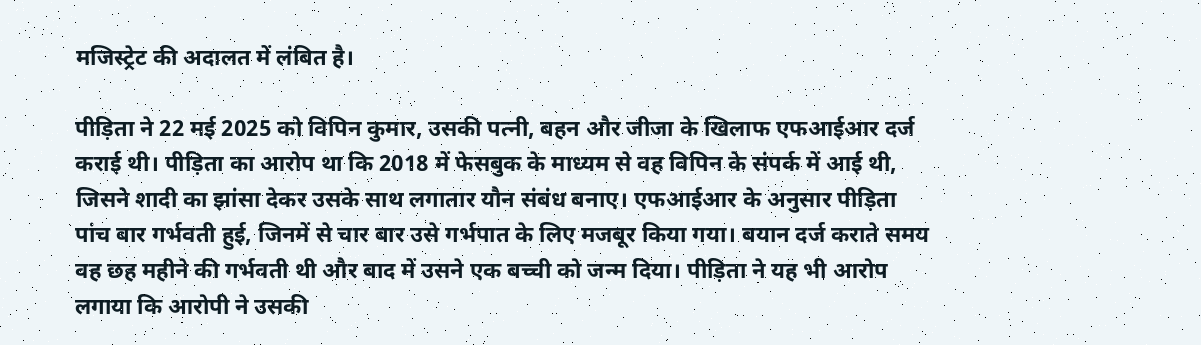मजिस्ट्रेट की अदालत में लंबित है।

पीड़िता ने 22 मई 2025 को विपिन कुमार, उसकी पत्नी, बहन और जीजा के खिलाफ एफआईआर दर्ज कराई थी। पीड़िता का आरोप था कि 2018 में फेसबुक के माध्यम से वह विपिन के संपर्क में आई थी, जिसने शादी का झांसा देकर उसके साथ लगातार यौन संबंध बनाए। एफआईआर के अनुसार पीड़िता पांच बार गर्भवती हुई, जिनमें से चार बार उसे गर्भपात के लिए मजबूर किया गया। बयान दर्ज कराते समय वह छह महीने की गर्भवती थी और बाद में उसने एक बच्ची को जन्म दिया। पीड़िता ने यह भी आरोप लगाया कि आरोपी ने उसकी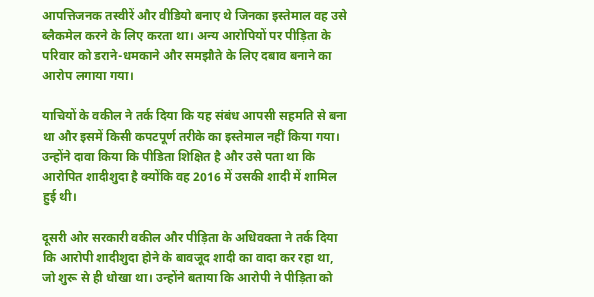आपत्तिजनक तस्वीरें और वीडियो बनाए थे जिनका इस्तेमाल वह उसे ब्लैकमेल करने के लिए करता था। अन्य आरोपियों पर पीड़िता के परिवार को डराने-धमकाने और समझौते के लिए दबाव बनाने का आरोप लगाया गया।

याचियों के वकील ने तर्क दिया कि यह संबंध आपसी सहमति से बना था और इसमें किसी कपटपूर्ण तरीके का इस्तेमाल नहीं किया गया। उन्होंने दावा किया कि पीडिता शिक्षित है और उसे पता था कि आरोपित शादीशुदा है क्योंकि वह 2016 में उसकी शादी में शामिल हुई थी।

दूसरी ओर सरकारी वकील और पीड़िता के अधिवक्ता ने तर्क दिया कि आरोपी शादीशुदा होने के बावजूद शादी का वादा कर रहा था, जो शुरू से ही धोखा था। उन्होंने बताया कि आरोपी ने पीड़िता को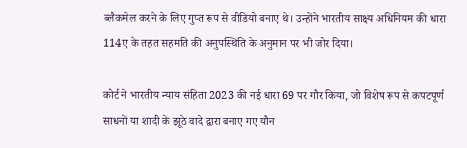ब्लैकमेल करने के लिए गुप्त रूप से वीडियो बनाए थे। उन्होंने भारतीय साक्ष्य अधिनियम की धारा 114ए के तहत सहमति की अनुपस्थिति के अनुमान पर भी जोर दिया।

कोर्ट ने भारतीय न्याय संहिता 2023 की नई धारा 69 पर गौर किया, जो विशेष रूप से कपटपूर्ण साधनों या शादी के झूठे वादे द्वारा बनाए गए यौन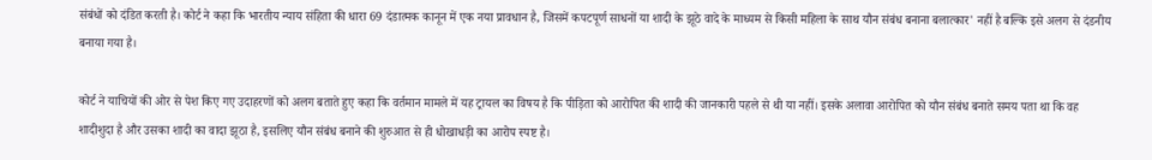संबंधों को दंडित करती है। कोर्ट ने कहा कि भारतीय न्याय संहिता की धारा 69 दंडात्मक कानून में एक नया प्रावधान है, जिसमें कपटपूर्ण साधनों या शादी के झूठे वादे के माध्यम से किसी महिला के साथ यौन संबंध बनाना बलात्कार' नहीं है बल्कि इसे अलग से दंडनीय बनाया गया है।

कोर्ट ने याचियों की ओर से पेश किए गए उदाहरणों को अलग बताते हुए कहा कि वर्तमान मामले में यह ट्रायल का विषय है कि पीड़िता को आरोपित की शादी की जानकारी पहले से थी या नहीं। इसके अलावा आरोपित को यौन संबंध बनाते समय पता था कि वह शादीशुदा है और उसका शादी का वादा झूठा है, इसलिए यौन संबंध बनाने की शुरुआत से ही धोखाधड़ी का आरोप स्पष्ट है।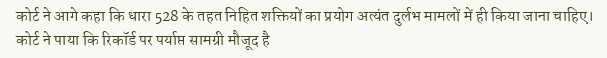कोर्ट ने आगे कहा कि धारा 528 के तहत निहित शक्तियों का प्रयोग अत्यंत दुर्लभ मामलों में ही किया जाना चाहिए। कोर्ट ने पाया कि रिकॉर्ड पर पर्याप्त सामग्री मौजूद है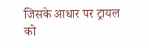जिसके आधार पर ट्रायल को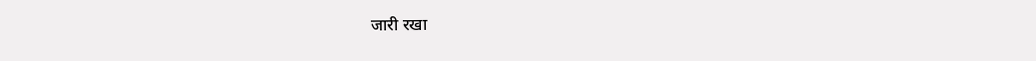जारी रखा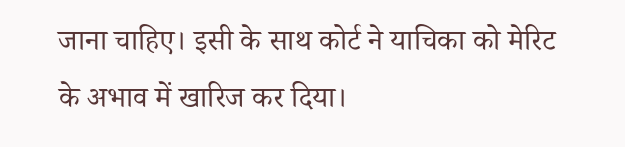जाना चाहिए। इसी के साथ कोर्ट ने याचिका को मेरिट के अभाव में खारिज कर दिया।